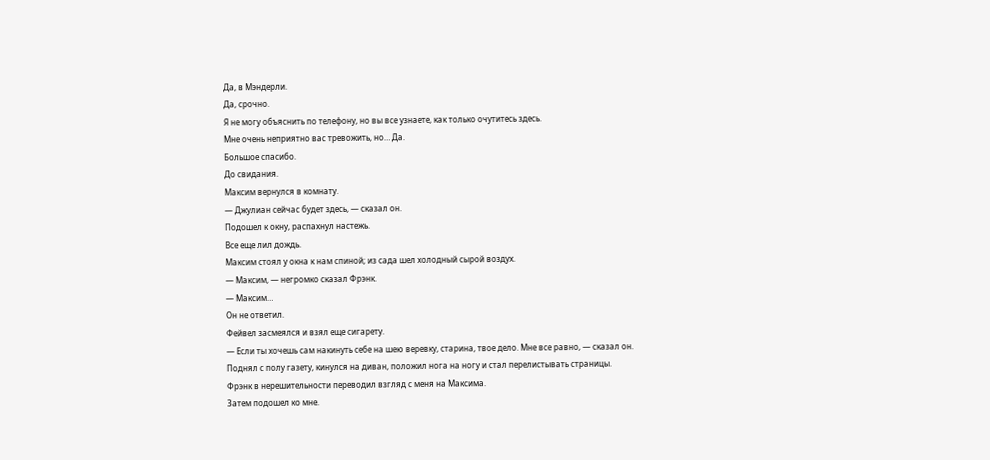Да, в Мэндерли.
Да, срочно.
Я не могу объяснить по телефону, но вы все узнаете, как только очутитесь здесь.
Мне очень неприятно вас тревожить, но… Да.
Большое спасибо.
До свидания.
Максим вернулся в комнату.
— Джулиан сейчас будет здесь, — сказал он.
Подошел к окну, распахнул настежь.
Все еще лил дождь.
Максим стоял у окна к нам спиной; из сада шел холодный сырой воздух.
— Максим, — негромко сказал Фрэнк.
— Максим…
Он не ответил.
Фейвел засмеялся и взял еще сигарету.
— Если ты хочешь сам накинуть себе на шею веревку, старина, твое дело. Мне все равно, — сказал он.
Поднял с полу газету, кинулся на диван, положил нога на ногу и стал перелистывать страницы.
Фрэнк в нерешительности переводил взгляд с меня на Максима.
Затем подошел ко мне.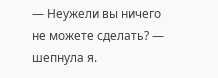— Неужели вы ничего не можете сделать? — шепнула я.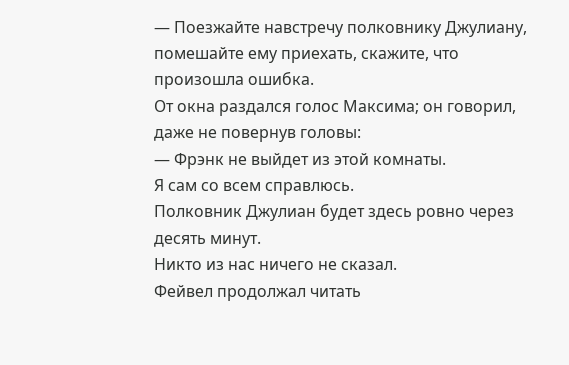— Поезжайте навстречу полковнику Джулиану, помешайте ему приехать, скажите, что произошла ошибка.
От окна раздался голос Максима; он говорил, даже не повернув головы:
— Фрэнк не выйдет из этой комнаты.
Я сам со всем справлюсь.
Полковник Джулиан будет здесь ровно через десять минут.
Никто из нас ничего не сказал.
Фейвел продолжал читать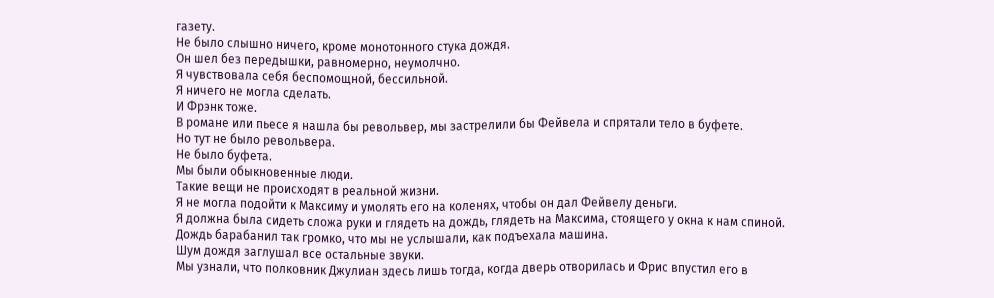газету.
Не было слышно ничего, кроме монотонного стука дождя.
Он шел без передышки, равномерно, неумолчно.
Я чувствовала себя беспомощной, бессильной.
Я ничего не могла сделать.
И Фрэнк тоже.
В романе или пьесе я нашла бы револьвер, мы застрелили бы Фейвела и спрятали тело в буфете.
Но тут не было револьвера.
Не было буфета.
Мы были обыкновенные люди.
Такие вещи не происходят в реальной жизни.
Я не могла подойти к Максиму и умолять его на коленях, чтобы он дал Фейвелу деньги.
Я должна была сидеть сложа руки и глядеть на дождь, глядеть на Максима, стоящего у окна к нам спиной.
Дождь барабанил так громко, что мы не услышали, как подъехала машина.
Шум дождя заглушал все остальные звуки.
Мы узнали, что полковник Джулиан здесь лишь тогда, когда дверь отворилась и Фрис впустил его в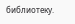библиотеку.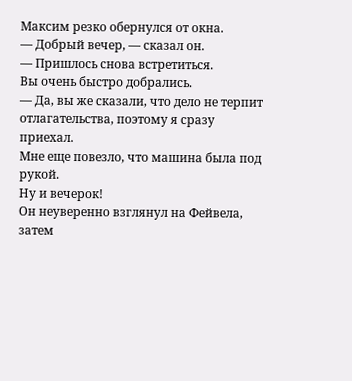Максим резко обернулся от окна.
— Добрый вечер, — сказал он.
— Пришлось снова встретиться.
Вы очень быстро добрались.
— Да, вы же сказали, что дело не терпит отлагательства, поэтому я сразу приехал.
Мне еще повезло, что машина была под рукой.
Ну и вечерок!
Он неуверенно взглянул на Фейвела, затем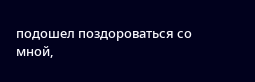подошел поздороваться со мной,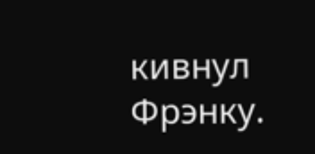кивнул Фрэнку.